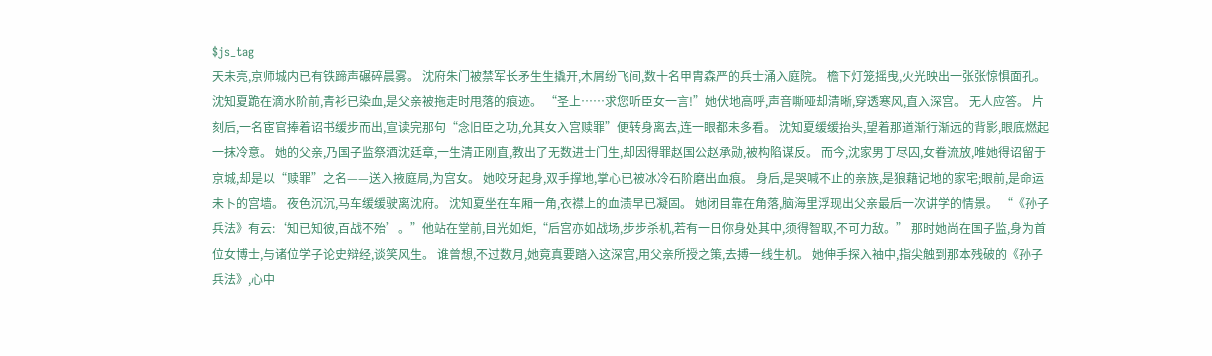$js_tag
天未亮,京师城内已有铁蹄声碾碎晨雾。 沈府朱门被禁军长矛生生撬开,木屑纷飞间,数十名甲胄森严的兵士涌入庭院。 檐下灯笼摇曳,火光映出一张张惊惧面孔。 沈知夏跪在滴水阶前,青衫已染血,是父亲被拖走时甩落的痕迹。 “圣上……求您听臣女一言!”她伏地高呼,声音嘶哑却清晰,穿透寒风,直入深宫。 无人应答。 片刻后,一名宦官捧着诏书缓步而出,宣读完那句“念旧臣之功,允其女入宫赎罪”便转身离去,连一眼都未多看。 沈知夏缓缓抬头,望着那道渐行渐远的背影,眼底燃起一抹冷意。 她的父亲,乃国子监祭酒沈廷章,一生清正刚直,教出了无数进士门生,却因得罪赵国公赵承勋,被构陷谋反。 而今,沈家男丁尽囚,女眷流放,唯她得诏留于京城,却是以“赎罪”之名——送入掖庭局,为宫女。 她咬牙起身,双手撑地,掌心已被冰冷石阶磨出血痕。 身后,是哭喊不止的亲族,是狼藉记地的家宅;眼前,是命运未卜的宫墙。 夜色沉沉,马车缓缓驶离沈府。 沈知夏坐在车厢一角,衣襟上的血渍早已凝固。 她闭目靠在角落,脑海里浮现出父亲最后一次讲学的情景。 “《孙子兵法》有云:‘知已知彼,百战不殆’。”他站在堂前,目光如炬,“后宫亦如战场,步步杀机,若有一日你身处其中,须得智取,不可力敌。” 那时她尚在国子监,身为首位女博士,与诸位学子论史辩经,谈笑风生。 谁曾想,不过数月,她竟真要踏入这深宫,用父亲所授之策,去搏一线生机。 她伸手探入袖中,指尖触到那本残破的《孙子兵法》,心中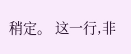稍定。 这一行,非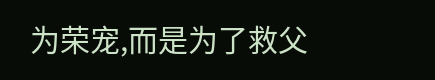为荣宠,而是为了救父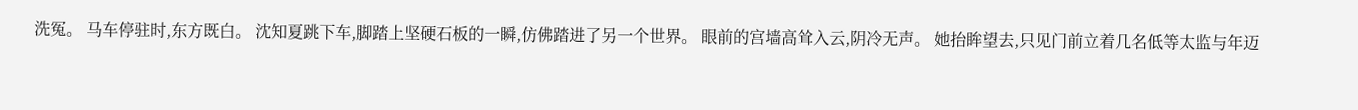洗冤。 马车停驻时,东方既白。 沈知夏跳下车,脚踏上坚硬石板的一瞬,仿佛踏进了另一个世界。 眼前的宫墙高耸入云,阴冷无声。 她抬眸望去,只见门前立着几名低等太监与年迈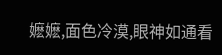嬷嬷,面色冷漠,眼神如通看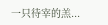一只待宰的羔...